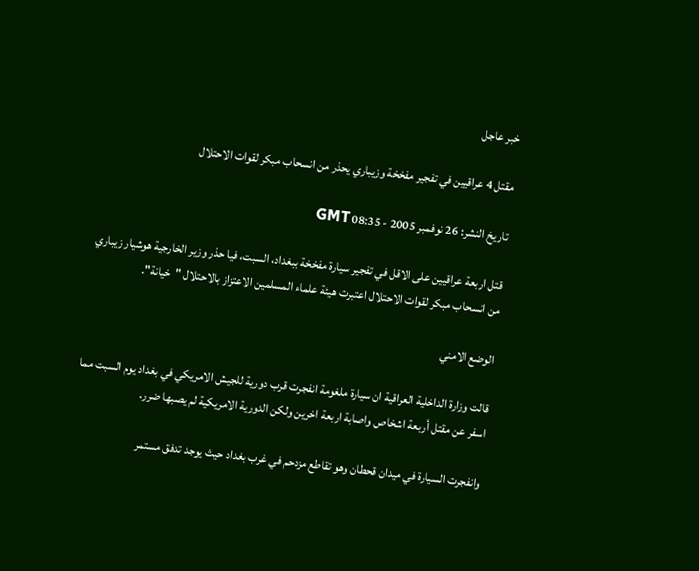خبر عاجل

مقتل 4 عراقيين في تفجير مفخخة وزيباري يحذر من انسحاب مبكر لقوات الاحتلال

تاريخ النشر: 26 نوفمبر 2005 - 08:35 GMT

قتل اربعة عراقيين على الاقل في تفجير سيارة مفخخة ببغداد، السبت، فيا حذر وزير الخارجية هوشيار زيباري من انسحاب مبكر لقوات الاحتلال اعتبرت هيئة علماء المسلمين الاعتزاز بالاحتلال "خيانة".

الوضع الامني

قالت وزارة الداخلية العراقية ان سيارة ملغومة انفجرت قرب دورية للجيش الامريكي في بغداد يوم السبت مما اسفر عن مقتل أربعة اشخاص واصابة اربعة اخرين ولكن الدورية الامريكية لم يصبها ضرر.

وانفجرت السيارة في ميدان قحطان وهو تقاطع مزدحم في غرب بغداد حيث يوجد تدفق مستمر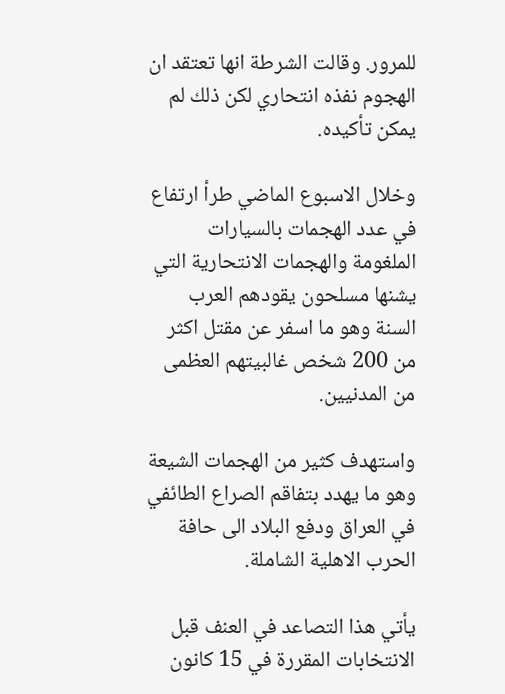للمرور. وقالت الشرطة انها تعتقد ان الهجوم نفذه انتحاري لكن ذلك لم يمكن تأكيده.

وخلال الاسبوع الماضي طرأ ارتفاع في عدد الهجمات بالسيارات الملغومة والهجمات الانتحارية التي يشنها مسلحون يقودهم العرب السنة وهو ما اسفر عن مقتل اكثر من 200 شخص غالبيتهم العظمى من المدنيين.

واستهدف كثير من الهجمات الشيعة وهو ما يهدد بتفاقم الصراع الطائفي في العراق ودفع البلاد الى حافة الحرب الاهلية الشاملة.

يأتي هذا التصاعد في العنف قبل الانتخابات المقررة في 15 كانون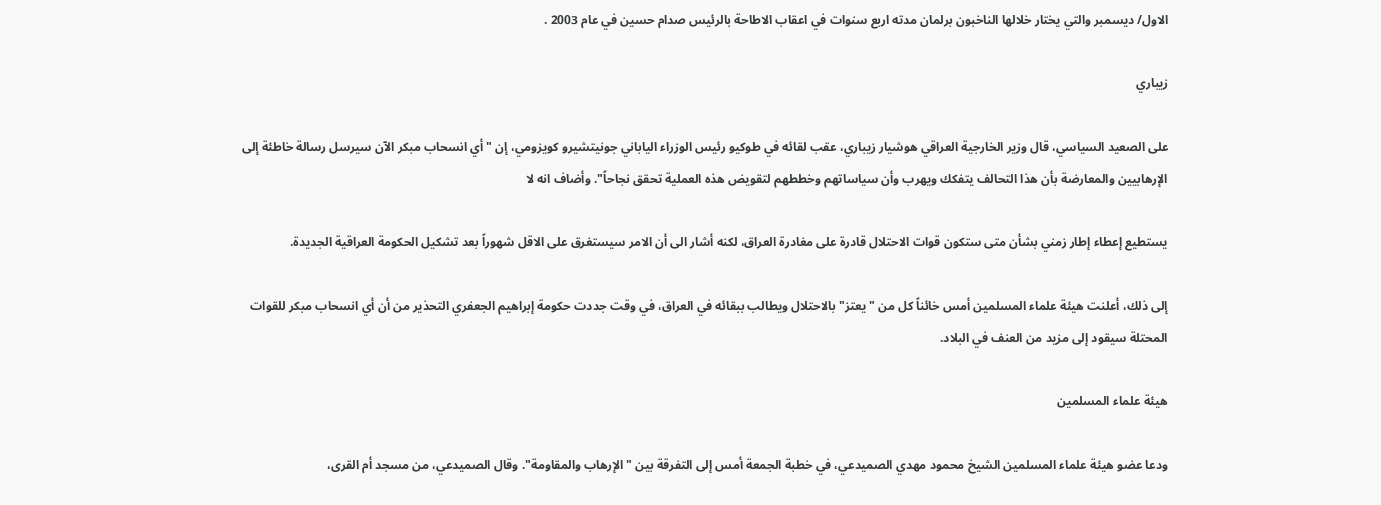الاول/ ديسمبر والتي يختار خلالها الناخبون برلمان مدته اربع سنوات في اعقاب الاطاحة بالرئيس صدام حسين في عام 2003 .

زيباري

على الصعيد السياسي، قال وزير الخارجية العراقي هوشيار زيباري، عقب لقائه في طوكيو رئيس الوزراء الياباني جونيتشيرو كويزومي، إن "أي انسحاب مبكر الآن سيرسل رسالة خاطئة إلى الإرهابيين والمعارضة بأن هذا التحالف يتفكك ويهرب وأن سياساتهم وخططهم لتقويض هذه العملية تحقق نجاحاً". وأضاف انه لا

يستطيع إعطاء إطار زمني بشأن متى ستكون قوات الاحتلال قادرة على مغادرة العراق، لكنه أشار الى أن الامر سيستغرق على الاقل شهوراً بعد تشكيل الحكومة العراقية الجديدة.

إلى ذلك، أعلنت هيئة علماء المسلمين أمس خائناً كل من "يعتز" بالاحتلال ويطالب ببقائه في العراق، في وقت جددت حكومة إبراهيم الجعفري التحذير من أن أي انسحاب مبكر للقوات المحتلة سيقود إلى مزيد من العنف في البلاد.

هيئة علماء المسلمين

ودعا عضو هيئة علماء المسلمين الشيخ محمود مهدي الصميدعي، في خطبة الجمعة أمس إلى التفرقة بين "الإرهاب والمقاومة". وقال الصميدعي، من مسجد أم القرى،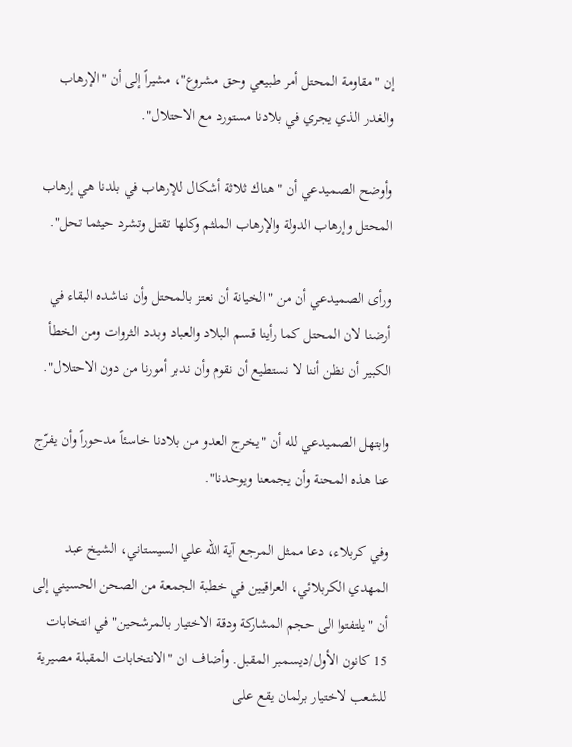إن "مقاومة المحتل أمر طبيعي وحق مشروع"، مشيراً إلى أن "الإرهاب والغدر الذي يجري في بلادنا مستورد مع الاحتلال".

وأوضح الصميدعي أن "هناك ثلاثة أشكال للإرهاب في بلدنا هي إرهاب المحتل وإرهاب الدولة والإرهاب الملثم وكلها تقتل وتشرد حيثما تحل".

ورأى الصميدعي أن من "الخيانة أن نعتز بالمحتل وأن نناشده البقاء في أرضنا لان المحتل كما رأينا قسم البلاد والعباد وبدد الثروات ومن الخطأ الكبير أن نظن أننا لا نستطيع أن نقوم وأن ندبر أمورنا من دون الاحتلال".

وابتهل الصميدعي لله أن "يخرج العدو من بلادنا خاسئاً مدحوراً وأن يفرّج عنا هذه المحنة وأن يجمعنا ويوحدنا".

وفي كربلاء، دعا ممثل المرجع آية الله علي السيستاني، الشيخ عبد المهدي الكربلائي، العراقيين في خطبة الجمعة من الصحن الحسيني إلى أن "يلتفتوا الى حجم المشاركة ودقة الاختيار بالمرشحين" في انتخابات 15 كانون الأول/ديسمبر المقبل. وأضاف ان "الانتخابات المقبلة مصيرية للشعب لاختيار برلمان يقع على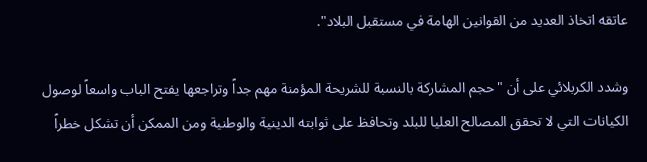عاتقه اتخاذ العديد من القوانين الهامة في مستقبل البلاد".

وشدد الكربلائي على أن "حجم المشاركة بالنسبة للشريحة المؤمنة مهم جداً وتراجعها يفتح الباب واسعاً لوصول الكيانات التي لا تحقق المصالح العليا للبلد وتحافظ على ثوابته الدينية والوطنية ومن الممكن أن تشكل خطراً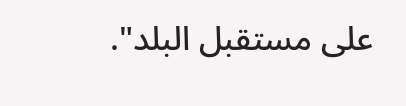على مستقبل البلد".